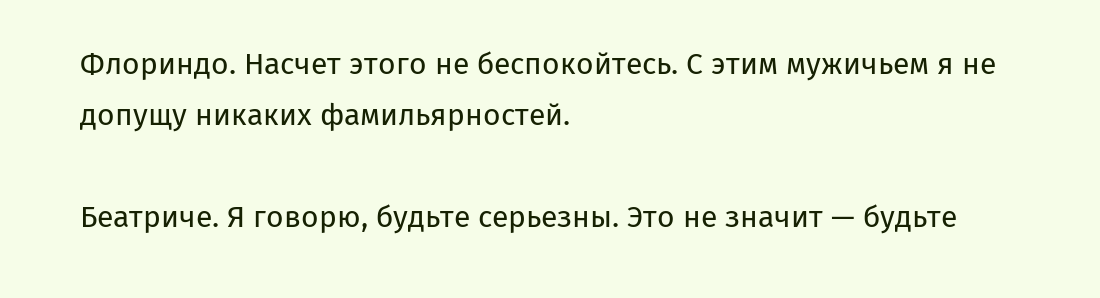Флориндо. Насчет этого не беспокойтесь. С этим мужичьем я не допущу никаких фамильярностей.

Беатриче. Я говорю, будьте серьезны. Это не значит — будьте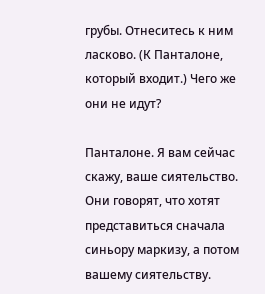грубы. Отнеситесь к ним ласково. (К Панталоне, который входит.) Чего же они не идут?

Панталоне. Я вам сейчас скажу, ваше сиятельство. Они говорят, что хотят представиться сначала синьору маркизу, а потом вашему сиятельству.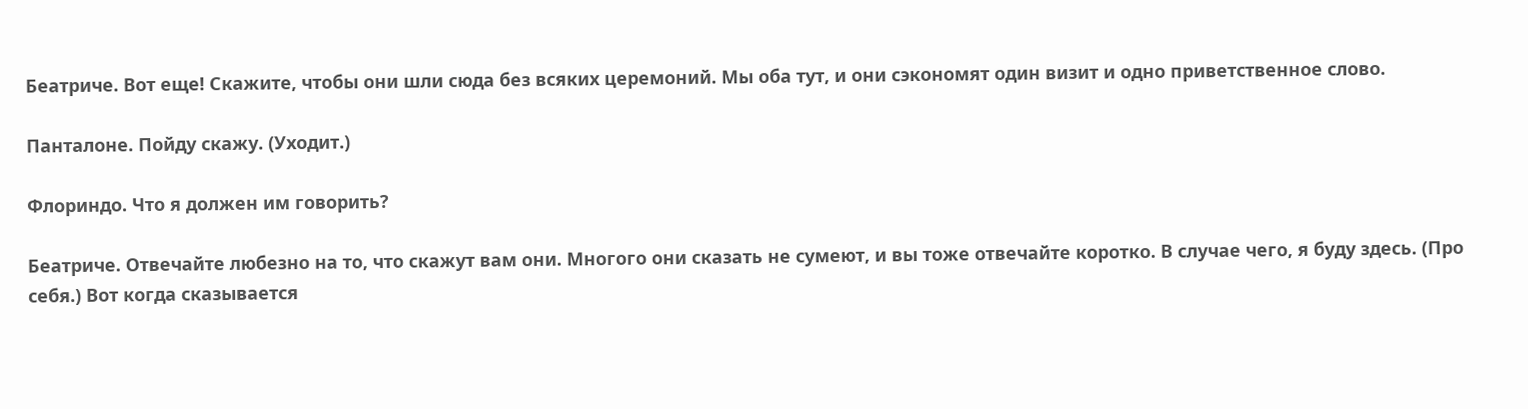Беатриче. Вот еще! Скажите, чтобы они шли сюда без всяких церемоний. Мы оба тут, и они сэкономят один визит и одно приветственное слово.

Панталоне. Пойду скажу. (Уходит.)

Флориндо. Что я должен им говорить?

Беатриче. Отвечайте любезно на то, что скажут вам они. Многого они сказать не сумеют, и вы тоже отвечайте коротко. В случае чего, я буду здесь. (Про себя.) Вот когда сказывается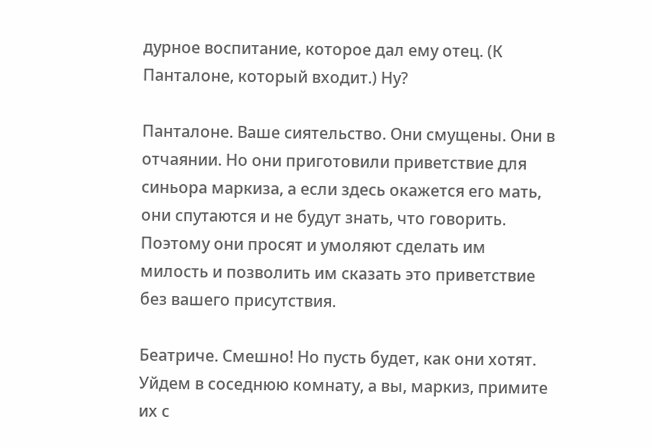дурное воспитание, которое дал ему отец. (К Панталоне, который входит.) Ну?

Панталоне. Ваше сиятельство. Они смущены. Они в отчаянии. Но они приготовили приветствие для синьора маркиза, а если здесь окажется его мать, они спутаются и не будут знать, что говорить. Поэтому они просят и умоляют сделать им милость и позволить им сказать это приветствие без вашего присутствия.

Беатриче. Смешно! Но пусть будет, как они хотят. Уйдем в соседнюю комнату, а вы, маркиз, примите их с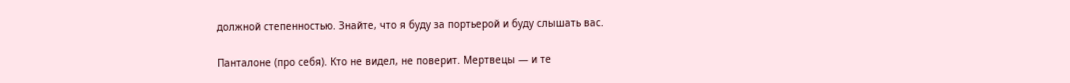должной степенностью. Знайте, что я буду за портьерой и буду слышать вас.

Панталоне (про себя). Кто не видел, не поверит. Мертвецы — и те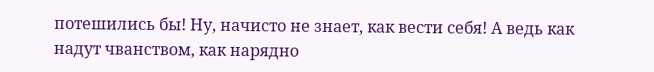потешились бы! Ну, начисто не знает, как вести себя! А ведь как надут чванством, как нарядно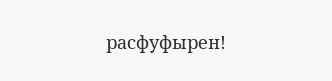расфуфырен!